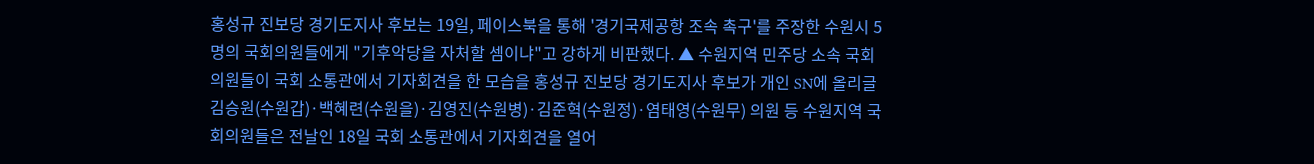홍성규 진보당 경기도지사 후보는 19일, 페이스북을 통해 '경기국제공항 조속 촉구'를 주장한 수원시 5명의 국회의원들에게 "기후악당을 자처할 셈이냐"고 강하게 비판했다. ▲ 수원지역 민주당 소속 국회의원들이 국회 소통관에서 기자회견을 한 모습을 홍성규 진보당 경기도지사 후보가 개인 SN에 올리글 김승원(수원갑)·백혜련(수원을)·김영진(수원병)·김준혁(수원정)·염태영(수원무) 의원 등 수원지역 국회의원들은 전날인 18일 국회 소통관에서 기자회견을 열어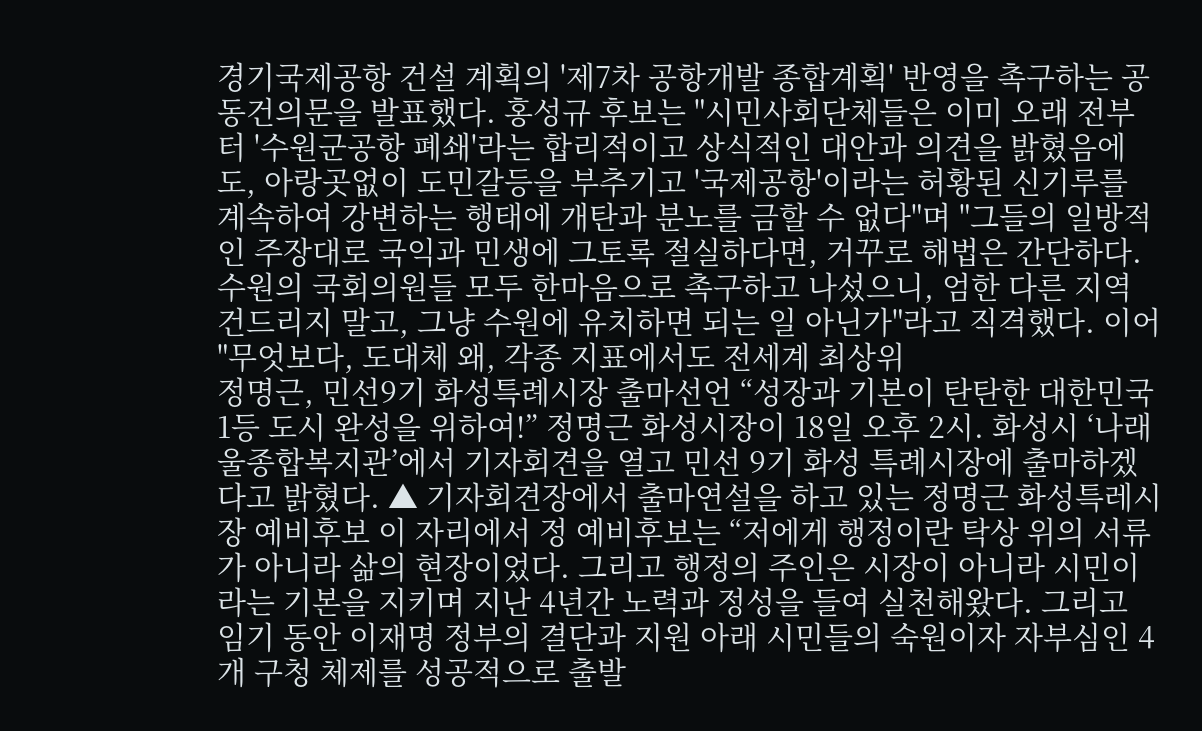경기국제공항 건설 계획의 '제7차 공항개발 종합계획' 반영을 촉구하는 공동건의문을 발표했다. 홍성규 후보는 "시민사회단체들은 이미 오래 전부터 '수원군공항 폐쇄'라는 합리적이고 상식적인 대안과 의견을 밝혔음에도, 아랑곳없이 도민갈등을 부추기고 '국제공항'이라는 허황된 신기루를 계속하여 강변하는 행태에 개탄과 분노를 금할 수 없다"며 "그들의 일방적인 주장대로 국익과 민생에 그토록 절실하다면, 거꾸로 해법은 간단하다. 수원의 국회의원들 모두 한마음으로 촉구하고 나섰으니, 엄한 다른 지역 건드리지 말고, 그냥 수원에 유치하면 되는 일 아닌가"라고 직격했다. 이어 "무엇보다, 도대체 왜, 각종 지표에서도 전세계 최상위
정명근, 민선9기 화성특례시장 출마선언 “성장과 기본이 탄탄한 대한민국 1등 도시 완성을 위하여!” 정명근 화성시장이 18일 오후 2시. 화성시 ‘나래울종합복지관’에서 기자회견을 열고 민선 9기 화성 특례시장에 출마하겠다고 밝혔다. ▲ 기자회견장에서 출마연설을 하고 있는 정명근 화성특레시장 예비후보 이 자리에서 정 예비후보는 “저에게 행정이란 탁상 위의 서류가 아니라 삶의 현장이었다. 그리고 행정의 주인은 시장이 아니라 시민이라는 기본을 지키며 지난 4년간 노력과 정성을 들여 실천해왔다. 그리고 임기 동안 이재명 정부의 결단과 지원 아래 시민들의 숙원이자 자부심인 4개 구청 체제를 성공적으로 출발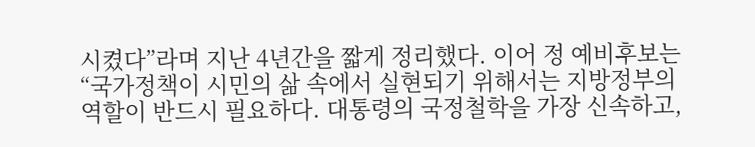시켰다”라며 지난 4년간을 짧게 정리했다. 이어 정 예비후보는 “국가정책이 시민의 삶 속에서 실현되기 위해서는 지방정부의 역할이 반드시 필요하다. 대통령의 국정철학을 가장 신속하고,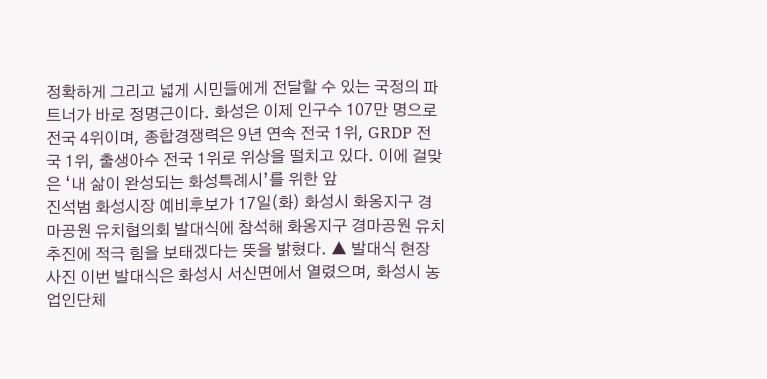정확하게 그리고 넓게 시민들에게 전달할 수 있는 국정의 파트너가 바로 정명근이다. 화성은 이제 인구수 107만 명으로 전국 4위이며, 종합경쟁력은 9년 연속 전국 1위, GRDP 전국 1위, 출생아수 전국 1위로 위상을 떨치고 있다. 이에 걸맞은 ‘내 삶이 완성되는 화성특례시’를 위한 앞
진석범 화성시장 예비후보가 17일(화) 화성시 화옹지구 경마공원 유치협의회 발대식에 참석해 화옹지구 경마공원 유치 추진에 적극 힘을 보태겠다는 뜻을 밝혔다. ▲ 발대식 현장 사진 이번 발대식은 화성시 서신면에서 열렸으며, 화성시 농업인단체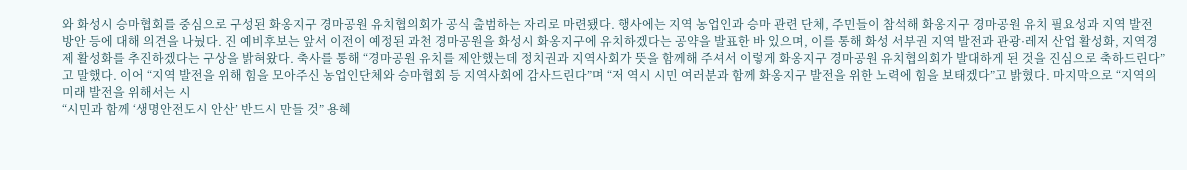와 화성시 승마협회를 중심으로 구성된 화옹지구 경마공원 유치협의회가 공식 출범하는 자리로 마련됐다. 행사에는 지역 농업인과 승마 관련 단체, 주민들이 참석해 화옹지구 경마공원 유치 필요성과 지역 발전 방안 등에 대해 의견을 나눴다. 진 예비후보는 앞서 이전이 예정된 과천 경마공원을 화성시 화옹지구에 유치하겠다는 공약을 발표한 바 있으며, 이를 통해 화성 서부권 지역 발전과 관광·레저 산업 활성화, 지역경제 활성화를 추진하겠다는 구상을 밝혀왔다. 축사를 통해 “경마공원 유치를 제안했는데 정치권과 지역사회가 뜻을 함께해 주셔서 이렇게 화옹지구 경마공원 유치협의회가 발대하게 된 것을 진심으로 축하드린다”고 말했다. 이어 “지역 발전을 위해 힘을 모아주신 농업인단체와 승마협회 등 지역사회에 감사드린다”며 “저 역시 시민 여러분과 함께 화옹지구 발전을 위한 노력에 힘을 보태겠다”고 밝혔다. 마지막으로 “지역의 미래 발전을 위해서는 시
“시민과 함께 ‘생명안전도시 안산’ 반드시 만들 것” 용혜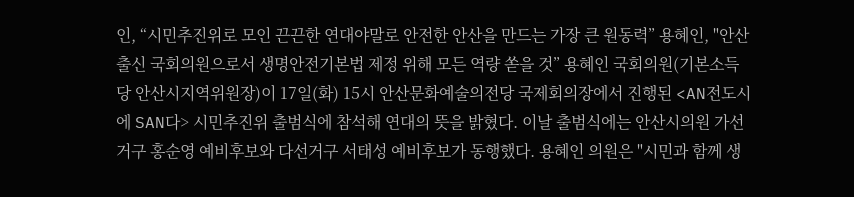인, “시민추진위로 모인 끈끈한 연대야말로 안전한 안산을 만드는 가장 큰 원동력” 용혜인, "안산 출신 국회의원으로서 생명안전기본법 제정 위해 모든 역량 쏟을 것” 용혜인 국회의원(기본소득당 안산시지역위원장)이 17일(화) 15시 안산문화예술의전당 국제회의장에서 진행된 <AN전도시에 SAN다> 시민추진위 출범식에 참석해 연대의 뜻을 밝혔다. 이날 출범식에는 안산시의원 가선거구 홍순영 예비후보와 다선거구 서태성 예비후보가 동행했다. 용혜인 의원은 "시민과 함께 생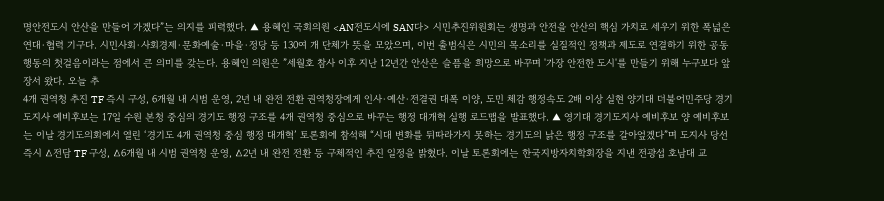명안전도시 안산을 만들어 가겠다”는 의지를 피력했다. ▲ 용혜인 국회의원 <AN전도시에 SAN다> 시민추진위원회는 생명과 안전을 안산의 핵심 가치로 세우기 위한 폭넓은 연대·협력 기구다. 시민사회·사회경제·문화예술·마을·정당 등 130여 개 단체가 뜻을 모았으며, 이번 출범식은 시민의 목소리를 실질적인 정책과 제도로 연결하기 위한 공동 행동의 첫걸음이라는 점에서 큰 의미를 갖는다. 용혜인 의원은 ”세월호 참사 이후 지난 12년간 안산은 슬픔을 희망으로 바꾸며 '가장 안전한 도시'를 만들기 위해 누구보다 앞장서 왔다. 오늘 추
4개 권역청 추진 TF 즉시 구성, 6개월 내 시범 운영, 2년 내 완전 전환 권역청장에게 인사·예산·전결권 대폭 이양, 도민 체감 행정속도 2배 이상 실현 양기대 더불어민주당 경기도지사 예비후보는 17일 수원 본청 중심의 경기도 행정 구조를 4개 권역청 중심으로 바꾸는 행정 대개혁 실행 로드맵을 발표했다. ▲ 영기대 경기도지사 예비후보 양 예비후보는 이날 경기도의회에서 열린 ‘경기도 4개 권역청 중심 행정 대개혁’ 토론회에 참석해 “시대 변화를 뒤따라가지 못하는 경기도의 낡은 행정 구조를 갈아엎겠다”며 도지사 당선 즉시 ∆전담 TF 구성, ∆6개월 내 시범 권역청 운영, ∆2년 내 완전 전환 등 구체적인 추진 일정을 밝혔다. 이날 토론회에는 한국지방자치학회장을 지낸 전광섭 호남대 교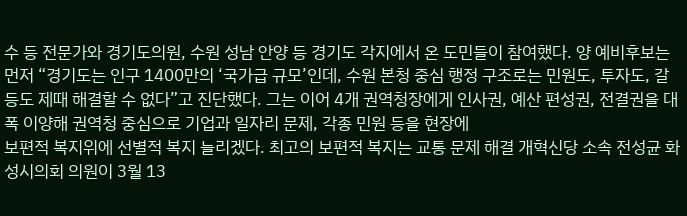수 등 전문가와 경기도의원, 수원 성남 안양 등 경기도 각지에서 온 도민들이 참여했다. 양 예비후보는 먼저 “경기도는 인구 1400만의 ‘국가급 규모’인데, 수원 본청 중심 행정 구조로는 민원도, 투자도, 갈등도 제때 해결할 수 없다”고 진단했다. 그는 이어 4개 권역청장에게 인사권, 예산 편성권, 전결권을 대폭 이양해 권역청 중심으로 기업과 일자리 문제, 각종 민원 등을 현장에
보편적 복지위에 선별적 복지 늘리겠다. 최고의 보편적 복지는 교통 문제 해결 개혁신당 소속 전성균 화성시의회 의원이 3월 13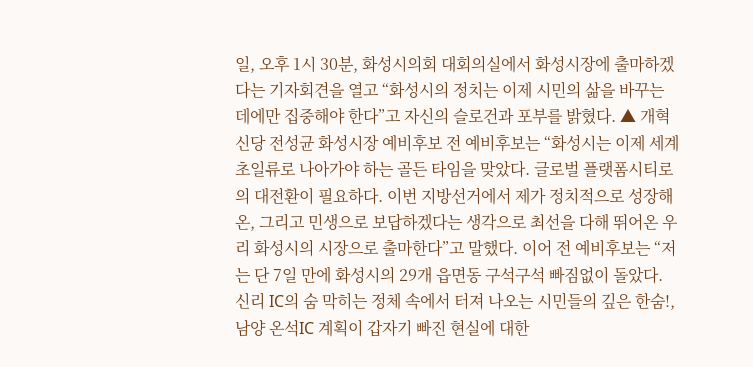일, 오후 1시 30분, 화성시의회 대회의실에서 화성시장에 출마하겠다는 기자회견을 열고 “화성시의 정치는 이제 시민의 삶을 바꾸는 데에만 집중해야 한다”고 자신의 슬로건과 포부를 밝혔다. ▲ 개혁신당 전성균 화성시장 예비후보 전 예비후보는 “화성시는 이제 세계 초일류로 나아가야 하는 골든 타임을 맞았다. 글로벌 플랫폼시티로의 대전환이 필요하다. 이번 지방선거에서 제가 정치적으로 성장해온, 그리고 민생으로 보답하겠다는 생각으로 최선을 다해 뛰어온 우리 화성시의 시장으로 출마한다”고 말했다. 이어 전 예비후보는 “저는 단 7일 만에 화성시의 29개 읍면동 구석구석 빠짐없이 돌았다. 신리 IC의 숨 막히는 정체 속에서 터져 나오는 시민들의 깊은 한숨!, 남양 온석IC 계획이 갑자기 빠진 현실에 대한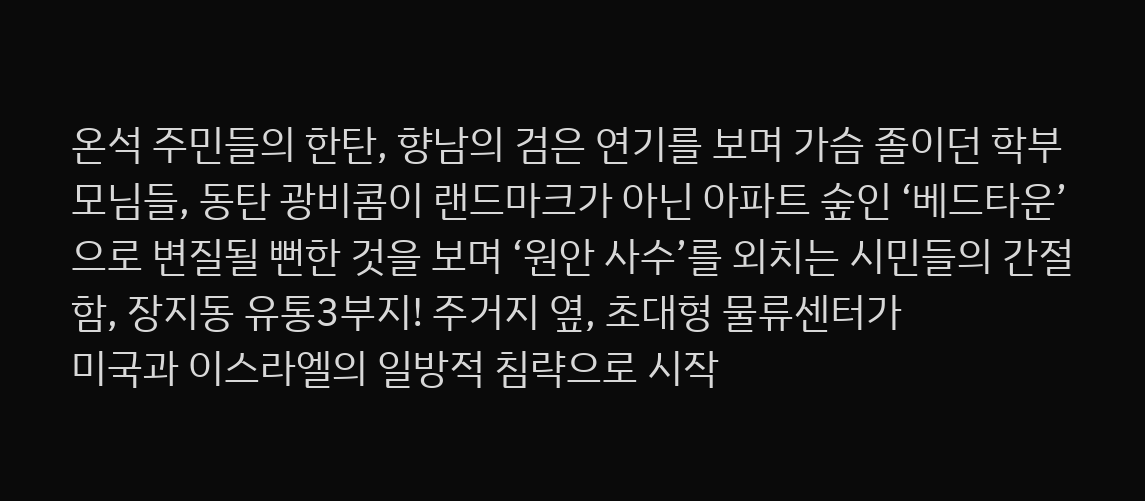온석 주민들의 한탄, 향남의 검은 연기를 보며 가슴 졸이던 학부모님들, 동탄 광비콤이 랜드마크가 아닌 아파트 숲인 ‘베드타운’으로 변질될 뻔한 것을 보며 ‘원안 사수’를 외치는 시민들의 간절함, 장지동 유통3부지! 주거지 옆, 초대형 물류센터가
미국과 이스라엘의 일방적 침략으로 시작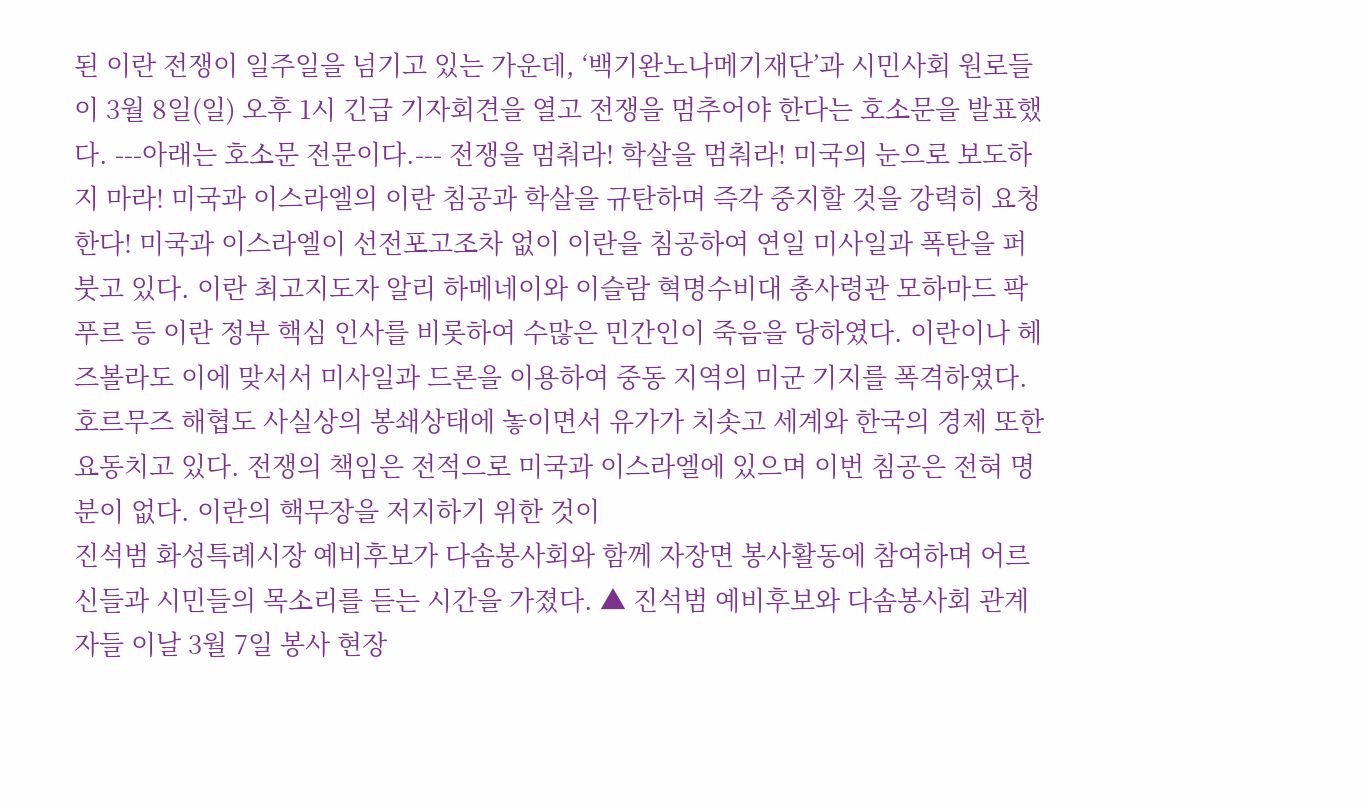된 이란 전쟁이 일주일을 넘기고 있는 가운데, ‘백기완노나메기재단’과 시민사회 원로들이 3월 8일(일) 오후 1시 긴급 기자회견을 열고 전쟁을 멈추어야 한다는 호소문을 발표했다. ---아래는 호소문 전문이다.--- 전쟁을 멈춰라! 학살을 멈춰라! 미국의 눈으로 보도하지 마라! 미국과 이스라엘의 이란 침공과 학살을 규탄하며 즉각 중지할 것을 강력히 요청한다! 미국과 이스라엘이 선전포고조차 없이 이란을 침공하여 연일 미사일과 폭탄을 퍼붓고 있다. 이란 최고지도자 알리 하메네이와 이슬람 혁명수비대 총사령관 모하마드 팍푸르 등 이란 정부 핵심 인사를 비롯하여 수많은 민간인이 죽음을 당하였다. 이란이나 헤즈볼라도 이에 맞서서 미사일과 드론을 이용하여 중동 지역의 미군 기지를 폭격하였다. 호르무즈 해협도 사실상의 봉쇄상태에 놓이면서 유가가 치솟고 세계와 한국의 경제 또한 요동치고 있다. 전쟁의 책임은 전적으로 미국과 이스라엘에 있으며 이번 침공은 전혀 명분이 없다. 이란의 핵무장을 저지하기 위한 것이
진석범 화성특례시장 예비후보가 다솜봉사회와 함께 자장면 봉사활동에 참여하며 어르신들과 시민들의 목소리를 듣는 시간을 가졌다. ▲ 진석범 예비후보와 다솜봉사회 관계자들 이날 3월 7일 봉사 현장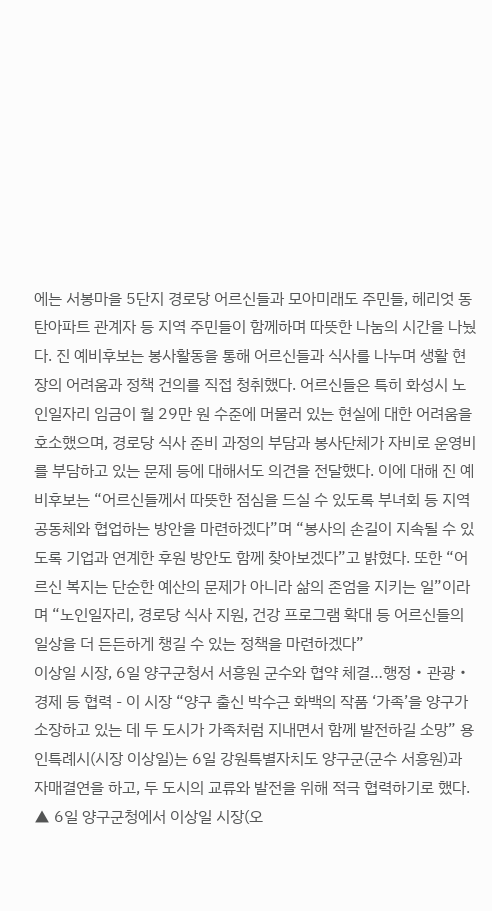에는 서봉마을 5단지 경로당 어르신들과 모아미래도 주민들, 헤리엇 동탄아파트 관계자 등 지역 주민들이 함께하며 따뜻한 나눔의 시간을 나눴다. 진 예비후보는 봉사활동을 통해 어르신들과 식사를 나누며 생활 현장의 어려움과 정책 건의를 직접 청취했다. 어르신들은 특히 화성시 노인일자리 임금이 월 29만 원 수준에 머물러 있는 현실에 대한 어려움을 호소했으며, 경로당 식사 준비 과정의 부담과 봉사단체가 자비로 운영비를 부담하고 있는 문제 등에 대해서도 의견을 전달했다. 이에 대해 진 예비후보는 “어르신들께서 따뜻한 점심을 드실 수 있도록 부녀회 등 지역 공동체와 협업하는 방안을 마련하겠다”며 “봉사의 손길이 지속될 수 있도록 기업과 연계한 후원 방안도 함께 찾아보겠다”고 밝혔다. 또한 “어르신 복지는 단순한 예산의 문제가 아니라 삶의 존엄을 지키는 일”이라며 “노인일자리, 경로당 식사 지원, 건강 프로그램 확대 등 어르신들의 일상을 더 든든하게 챙길 수 있는 정책을 마련하겠다”
이상일 시장, 6일 양구군청서 서흥원 군수와 협약 체결…행정‧관광‧경제 등 협력 - 이 시장 “양구 출신 박수근 화백의 작품 ‘가족’을 양구가 소장하고 있는 데 두 도시가 가족처럼 지내면서 함께 발전하길 소망” 용인특례시(시장 이상일)는 6일 강원특별자치도 양구군(군수 서흥원)과 자매결연을 하고, 두 도시의 교류와 발전을 위해 적극 협력하기로 했다. ▲ 6일 양구군청에서 이상일 시장(오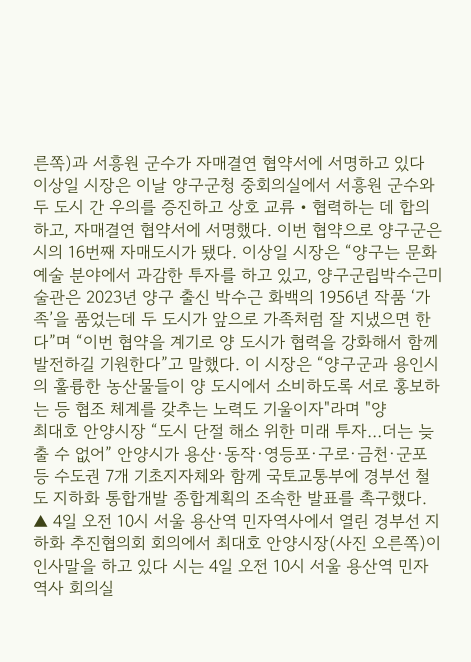른쪽)과 서흥원 군수가 자매결연 협약서에 서명하고 있다 이상일 시장은 이날 양구군청 중회의실에서 서흥원 군수와 두 도시 간 우의를 증진하고 상호 교류‧협력하는 데 합의하고, 자매결연 협약서에 서명했다. 이번 협약으로 양구군은 시의 16번째 자매도시가 됐다. 이상일 시장은 “양구는 문화예술 분야에서 과감한 투자를 하고 있고, 양구군립박수근미술관은 2023년 양구 출신 박수근 화백의 1956년 작품 ‘가족’을 품었는데 두 도시가 앞으로 가족처럼 잘 지냈으면 한다”며 “이번 협약을 계기로 양 도시가 협력을 강화해서 함께 발전하길 기원한다”고 말했다. 이 시장은 “양구군과 용인시의 훌륭한 농산물들이 양 도시에서 소비하도록 서로 홍보하는 등 협조 체계를 갖추는 노력도 기울이자"라며 "양
최대호 안양시장 “도시 단절 해소 위한 미래 투자…더는 늦출 수 없어” 안양시가 용산·동작·영등포·구로·금천·군포 등 수도권 7개 기초지자체와 함께 국토교통부에 경부선 철도 지하화 통합개발 종합계획의 조속한 발표를 촉구했다. ▲ 4일 오전 10시 서울 용산역 민자역사에서 열린 경부선 지하화 추진협의회 회의에서 최대호 안양시장(사진 오른쪽)이 인사말을 하고 있다 시는 4일 오전 10시 서울 용산역 민자역사 회의실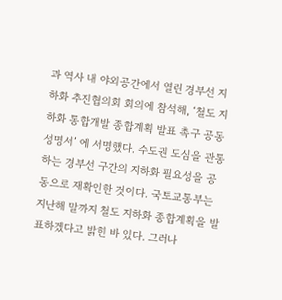과 역사 내 야외공간에서 열린 경부선 지하화 추진협의회 회의에 참석해, ‘철도 지하화 통합개발 종합계획 발표 촉구 공동성명서’ 에 서명했다. 수도권 도심을 관통하는 경부선 구간의 지하화 필요성을 공동으로 재확인한 것이다. 국토교통부는 지난해 말까지 철도 지하화 종합계획을 발표하겠다고 밝힌 바 있다. 그러나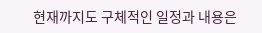현재까지도 구체적인 일정과 내용은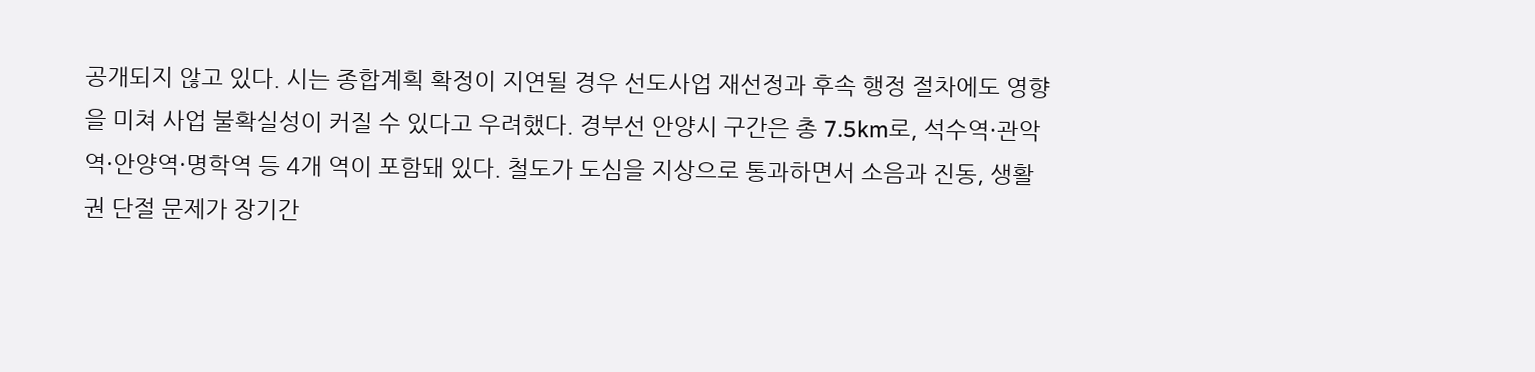공개되지 않고 있다. 시는 종합계획 확정이 지연될 경우 선도사업 재선정과 후속 행정 절차에도 영향을 미쳐 사업 불확실성이 커질 수 있다고 우려했다. 경부선 안양시 구간은 총 7.5km로, 석수역·관악역·안양역·명학역 등 4개 역이 포함돼 있다. 철도가 도심을 지상으로 통과하면서 소음과 진동, 생활권 단절 문제가 장기간